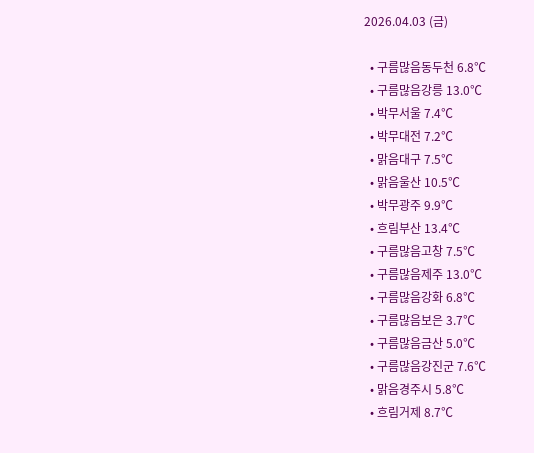2026.04.03 (금)

  • 구름많음동두천 6.8℃
  • 구름많음강릉 13.0℃
  • 박무서울 7.4℃
  • 박무대전 7.2℃
  • 맑음대구 7.5℃
  • 맑음울산 10.5℃
  • 박무광주 9.9℃
  • 흐림부산 13.4℃
  • 구름많음고창 7.5℃
  • 구름많음제주 13.0℃
  • 구름많음강화 6.8℃
  • 구름많음보은 3.7℃
  • 구름많음금산 5.0℃
  • 구름많음강진군 7.6℃
  • 맑음경주시 5.8℃
  • 흐림거제 8.7℃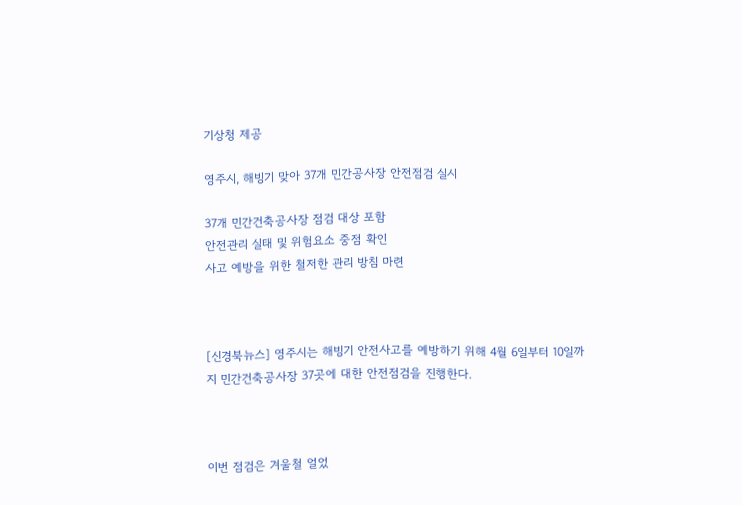기상청 제공

영주시, 해빙기 맞아 37개 민간공사장 안전점검 실시

37개 민간건축공사장 점검 대상 포함
안전관리 실태 및 위험요소 중점 확인
사고 예방을 위한 철저한 관리 방침 마련



[신경북뉴스] 영주시는 해빙기 안전사고를 예방하기 위해 4월 6일부터 10일까지 민간건축공사장 37곳에 대한 안전점검을 진행한다.



이번 점검은 겨울철 얼었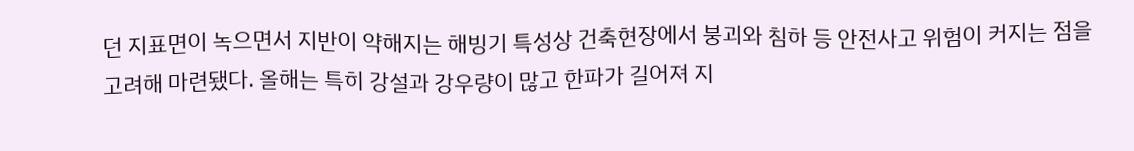던 지표면이 녹으면서 지반이 약해지는 해빙기 특성상 건축현장에서 붕괴와 침하 등 안전사고 위험이 커지는 점을 고려해 마련됐다. 올해는 특히 강설과 강우량이 많고 한파가 길어져 지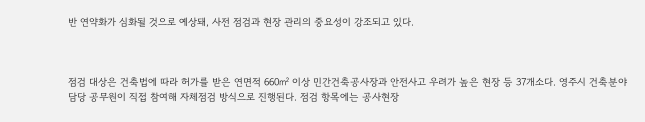반 연약화가 심화될 것으로 예상돼, 사전 점검과 현장 관리의 중요성이 강조되고 있다.



점검 대상은 건축법에 따라 허가를 받은 연면적 660㎡ 이상 민간건축공사장과 안전사고 우려가 높은 현장 등 37개소다. 영주시 건축분야 담당 공무원이 직접 참여해 자체점검 방식으로 진행된다. 점검 항목에는 공사현장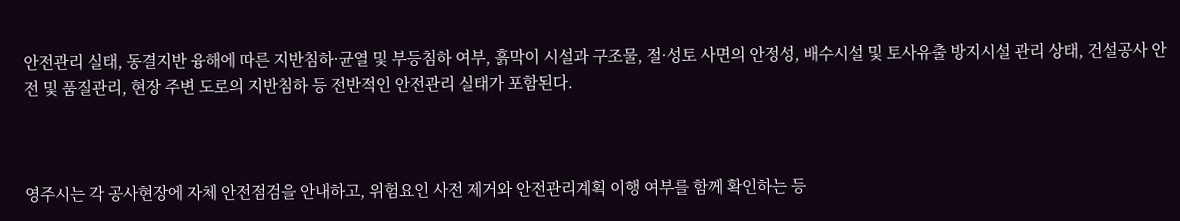안전관리 실태, 동결지반 융해에 따른 지반침하·균열 및 부등침하 여부, 흙막이 시설과 구조물, 절·성토 사면의 안정성, 배수시설 및 토사유출 방지시설 관리 상태, 건설공사 안전 및 품질관리, 현장 주변 도로의 지반침하 등 전반적인 안전관리 실태가 포함된다.



영주시는 각 공사현장에 자체 안전점검을 안내하고, 위험요인 사전 제거와 안전관리계획 이행 여부를 함께 확인하는 등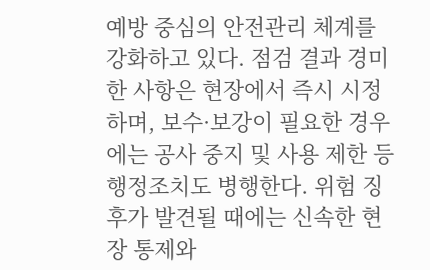예방 중심의 안전관리 체계를 강화하고 있다. 점검 결과 경미한 사항은 현장에서 즉시 시정하며, 보수·보강이 필요한 경우에는 공사 중지 및 사용 제한 등 행정조치도 병행한다. 위험 징후가 발견될 때에는 신속한 현장 통제와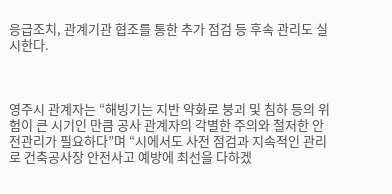응급조치, 관계기관 협조를 통한 추가 점검 등 후속 관리도 실시한다.



영주시 관계자는 “해빙기는 지반 약화로 붕괴 및 침하 등의 위험이 큰 시기인 만큼 공사 관계자의 각별한 주의와 철저한 안전관리가 필요하다”며 “시에서도 사전 점검과 지속적인 관리로 건축공사장 안전사고 예방에 최선을 다하겠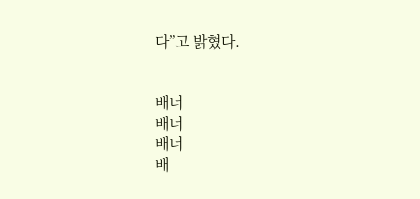다”고 밝혔다.


배너
배너
배너
배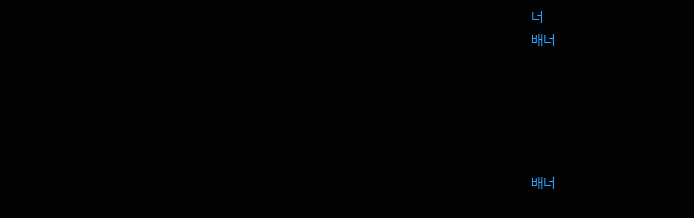너
배너





배너